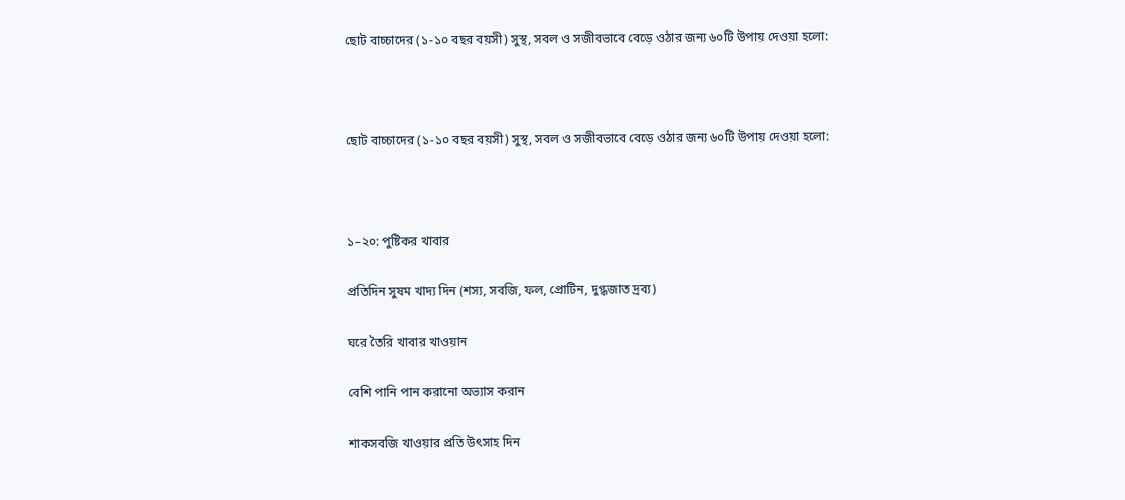ছোট বাচ্চাদের (১-১০ বছর বয়সী) সুস্থ, সবল ও সজীবভাবে বেড়ে ওঠার জন্য ৬০টি উপায় দেওয়া হলো:



ছোট বাচ্চাদের (১-১০ বছর বয়সী) সুস্থ, সবল ও সজীবভাবে বেড়ে ওঠার জন্য ৬০টি উপায় দেওয়া হলো:



১–২০: পুষ্টিকর খাবার

প্রতিদিন সুষম খাদ্য দিন (শস্য, সবজি, ফল, প্রোটিন, দুগ্ধজাত দ্রব্য)

ঘরে তৈরি খাবার খাওয়ান

বেশি পানি পান করানো অভ্যাস করান

শাকসবজি খাওয়ার প্রতি উৎসাহ দিন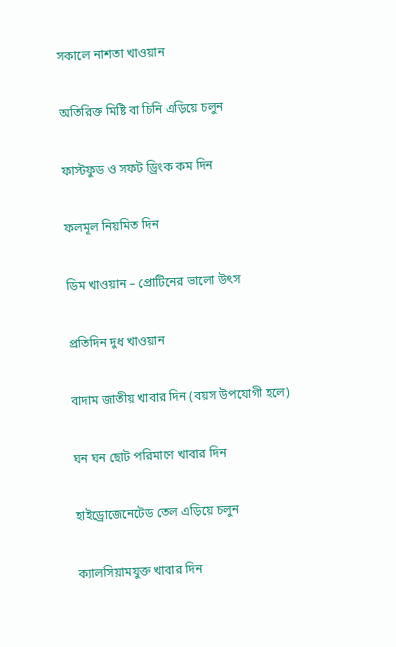সকালে নাশতা খাওয়ান

অতিরিক্ত মিষ্টি বা চিনি এড়িয়ে চলুন

ফাস্টফুড ও সফট ড্রিংক কম দিন

ফলমূল নিয়মিত দিন

ডিম খাওয়ান – প্রোটিনের ভালো উৎস

প্রতিদিন দুধ খাওয়ান

বাদাম জাতীয় খাবার দিন (বয়স উপযোগী হলে)

ঘন ঘন ছোট পরিমাণে খাবার দিন

হাইড্রোজেনেটেড তেল এড়িয়ে চলুন

ক্যালসিয়ামযুক্ত খাবার দিন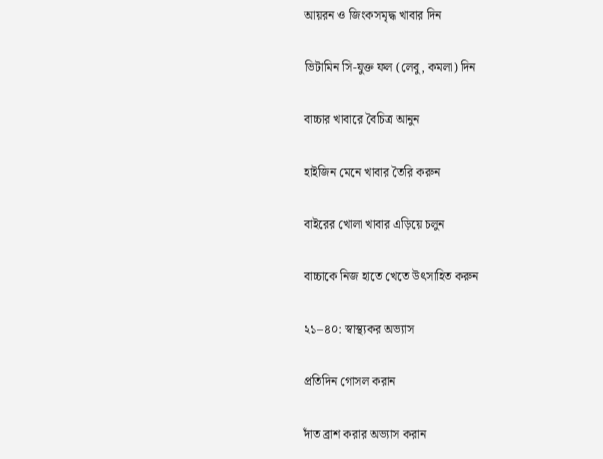আয়রন ও জিংকসমৃদ্ধ খাবার দিন

ভিটামিন সি-যুক্ত ফল (লেবু, কমলা) দিন

বাচ্চার খাবারে বৈচিত্র আনুন

হাইজিন মেনে খাবার তৈরি করুন

বাইরের খোলা খাবার এড়িয়ে চলুন

বাচ্চাকে নিজ হাতে খেতে উৎসাহিত করুন

২১–৪০: স্বাস্থ্যকর অভ্যাস

প্রতিদিন গোসল করান

দাঁত ব্রাশ করার অভ্যাস করান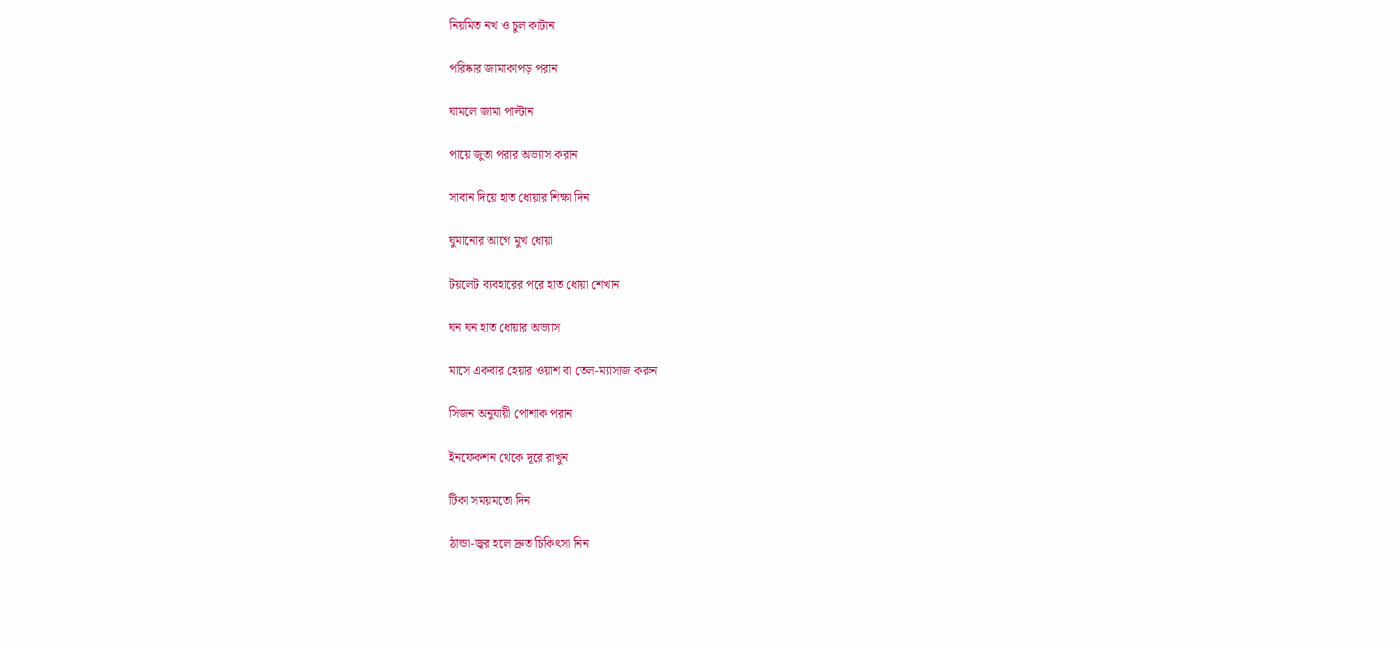নিয়মিত নখ ও চুল কাটান

পরিষ্কার জামাকাপড় পরান

ঘামলে জামা পাল্টান

পায়ে জুতা পরার অভ্যাস করান

সাবান দিয়ে হাত ধোয়ার শিক্ষা দিন

ঘুমানোর আগে মুখ ধোয়া

টয়লেট ব্যবহারের পরে হাত ধোয়া শেখান

ঘন ঘন হাত ধোয়ার অভ্যাস

মাসে একবার হেয়ার ওয়াশ বা তেল-ম্যাসাজ করুন

সিজন অনুযায়ী পোশাক পরান

ইনফেকশন থেকে দূরে রাখুন

টিকা সময়মতো দিন

ঠান্ডা-জ্বর হলে দ্রুত চিকিৎসা নিন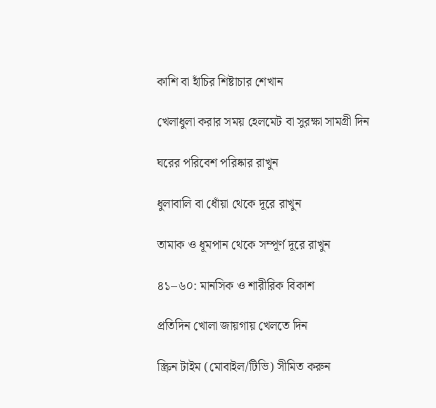কাশি বা হাঁচির শিষ্টাচার শেখান

খেলাধুলা করার সময় হেলমেট বা সুরক্ষা সামগ্রী দিন

ঘরের পরিবেশ পরিষ্কার রাখুন

ধুলাবালি বা ধোঁয়া থেকে দূরে রাখুন

তামাক ও ধূমপান থেকে সম্পূর্ণ দূরে রাখুন

৪১–৬০: মানসিক ও শারীরিক বিকাশ

প্রতিদিন খোলা জায়গায় খেলতে দিন

স্ক্রিন টাইম (মোবাইল/টিভি) সীমিত করুন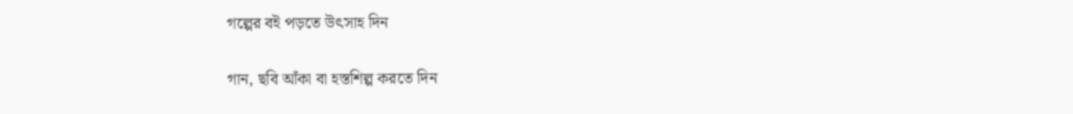গল্পের বই পড়তে উৎসাহ দিন

গান, ছবি আঁকা বা হস্তশিল্প করতে দিন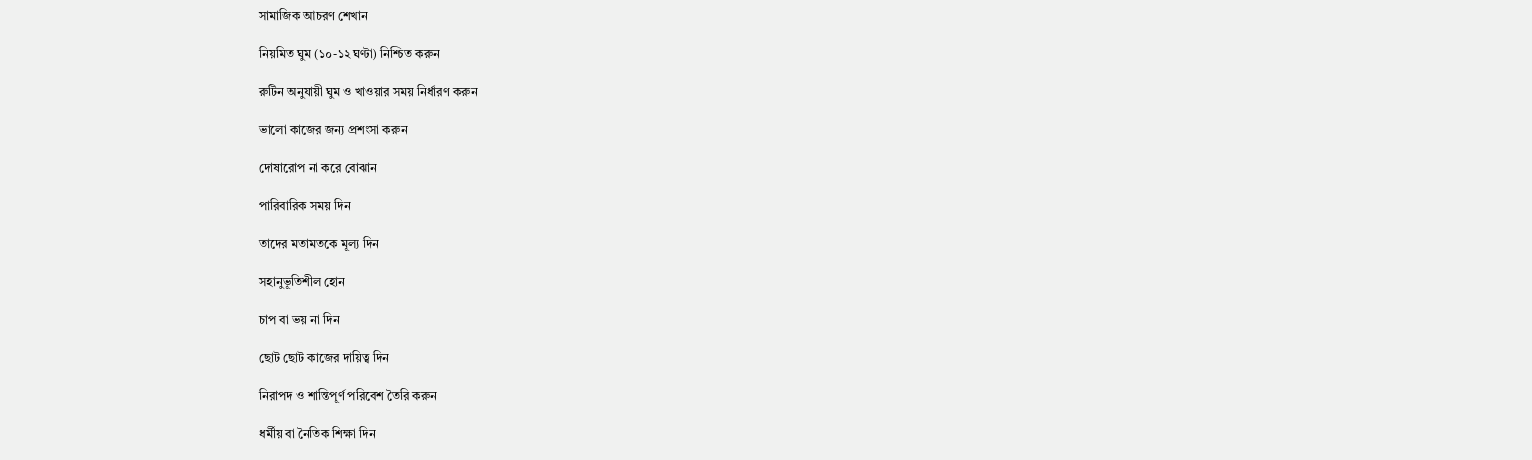সামাজিক আচরণ শেখান

নিয়মিত ঘুম (১০-১২ ঘণ্টা) নিশ্চিত করুন

রুটিন অনুযায়ী ঘুম ও খাওয়ার সময় নির্ধারণ করুন

ভালো কাজের জন্য প্রশংসা করুন

দোষারোপ না করে বোঝান

পারিবারিক সময় দিন

তাদের মতামতকে মূল্য দিন

সহানুভূতিশীল হোন

চাপ বা ভয় না দিন

ছোট ছোট কাজের দায়িত্ব দিন

নিরাপদ ও শান্তিপূর্ণ পরিবেশ তৈরি করুন

ধর্মীয় বা নৈতিক শিক্ষা দিন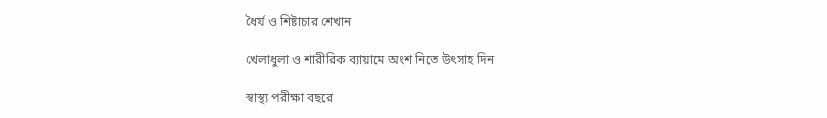ধৈর্য ও শিষ্টাচার শেখান

খেলাধুলা ও শারীরিক ব্যায়ামে অংশ নিতে উৎসাহ দিন

স্বাস্থ্য পরীক্ষা বছরে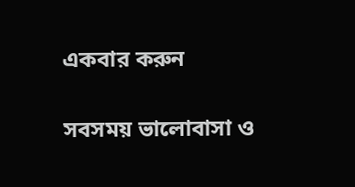একবার করুন

সবসময় ভালোবাসা ও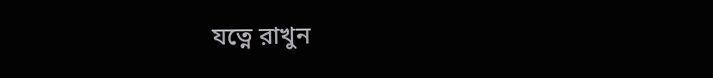যত্নে রাখুন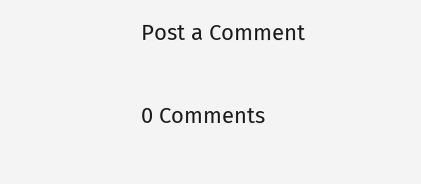Post a Comment

0 Comments